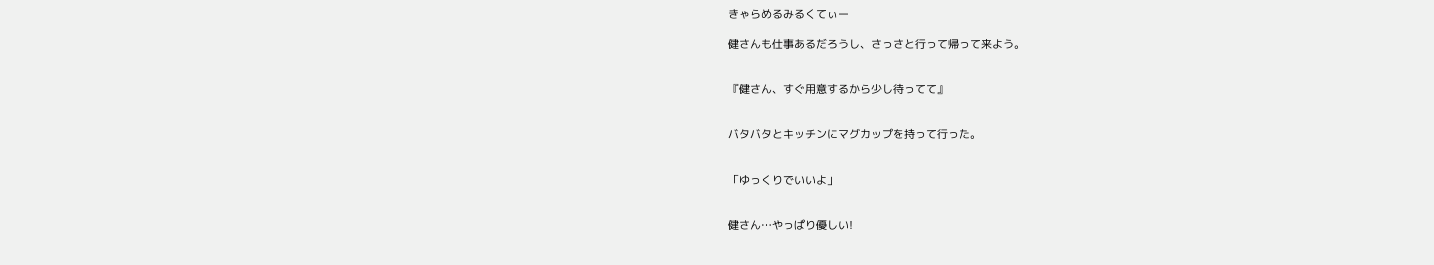きゃらめるみるくてぃー

健さんも仕事あるだろうし、さっさと行って帰って来よう。


『健さん、すぐ用意するから少し待ってて』


バタバタとキッチンにマグカップを持って行った。


「ゆっくりでいいよ」


健さん…やっぱり優しい!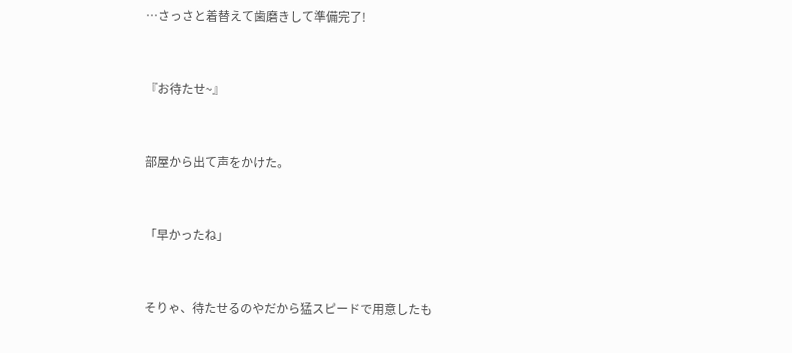…さっさと着替えて歯磨きして準備完了!


『お待たせ~』


部屋から出て声をかけた。


「早かったね」


そりゃ、待たせるのやだから猛スピードで用意したも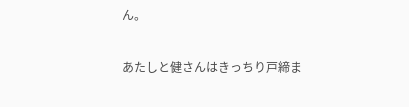ん。


あたしと健さんはきっちり戸締ま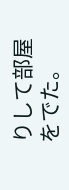りして部屋をでた。